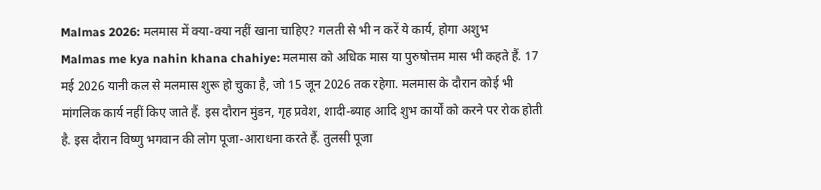Malmas 2026: मलमास में क्या-क्या नहीं खाना चाहिए? गलती से भी न करें ये कार्य, होगा अशुभ
Malmas me kya nahin khana chahiye: मलमास को अधिक मास या पुरुषोत्तम मास भी कहते हैं. 17 मई 2026 यानी कल से मलमास शुरू हो चुका है, जो 15 जून 2026 तक रहेगा. मलमास के दौरान कोई भी मांगलिक कार्य नहीं किए जाते हैं. इस दौरान मुंडन, गृह प्रवेश, शादी-ब्याह आदि शुभ कार्यों को करने पर रोक होती है. इस दौरान विष्णु भगवान की लोग पूजा-आराधना करते हैं. तुलसी पूजा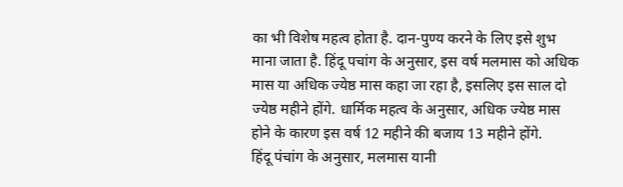का भी विशेष महत्व होता है. दान-पुण्य करने के लिए इसे शुभ माना जाता है. हिंदू पचांग के अनुसार, इस वर्ष मलमास को अधिक मास या अधिक ज्येष्ठ मास कहा जा रहा है, इसलिए इस साल दो ज्येष्ठ महीने होंगे. धार्मिक महत्व के अनुसार, अधिक ज्येष्ठ मास होने के कारण इस वर्ष 12 महीने की बजाय 13 महीने होंगे.
हिंदू पंचांग के अनुसार, मलमास यानी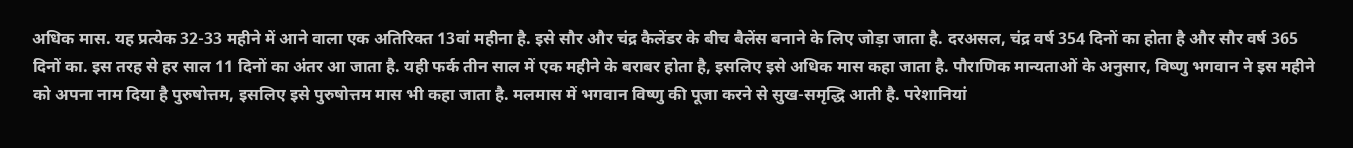अधिक मास. यह प्रत्येक 32-33 महीने में आने वाला एक अतिरिक्त 13वां महीना है. इसे सौर और चंद्र कैलेंडर के बीच बैलेंस बनाने के लिए जोड़ा जाता है. दरअसल, चंद्र वर्ष 354 दिनों का होता है और सौर वर्ष 365 दिनों का. इस तरह से हर साल 11 दिनों का अंतर आ जाता है. यही फर्क तीन साल में एक महीने के बराबर होता है, इसलिए इसे अधिक मास कहा जाता है. पौराणिक मान्यताओं के अनुसार, विष्णु भगवान ने इस महीने को अपना नाम दिया है पुरुषोत्तम, इसलिए इसे पुरुषोत्तम मास भी कहा जाता है. मलमास में भगवान विष्णु की पूजा करने से सुख-समृद्धि आती है. परेशानियां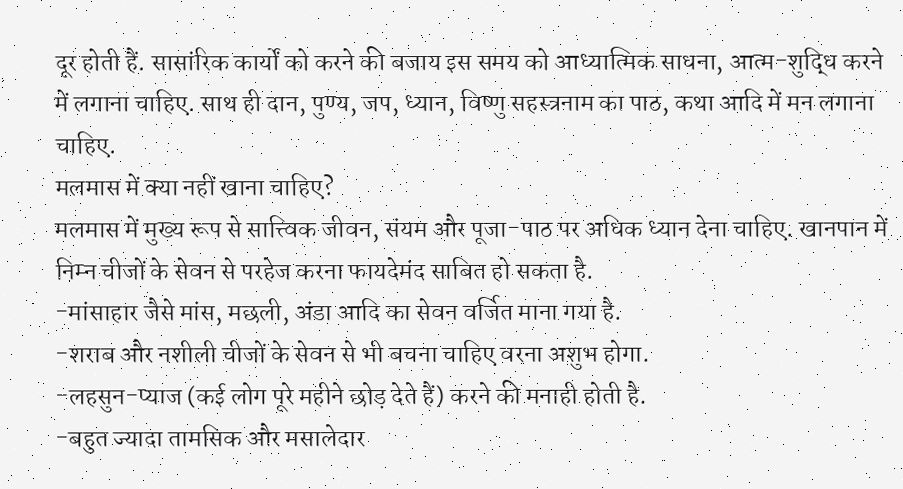दूर होती हैं. सासांरिक कार्यों को करने की बजाय इस समय को आध्यात्मिक साधना, आत्म-शुद्धि करने में लगाना चाहिए. साथ ही दान, पुण्य, जप, ध्यान, विष्णु सहस्त्रनाम का पाठ, कथा आदि में मन लगाना चाहिए.
मलमास में क्या नहीं खाना चाहिए?
मलमास में मुख्य रूप से सात्त्विक जीवन, संयम और पूजा-पाठ पर अधिक ध्यान देना चाहिए. खानपान में निम्न चीजों के सेवन से परहेज करना फायदेमंद साबित हो सकता है.
-मांसाहार जैसे मांस, मछली, अंडा आदि का सेवन वर्जित माना गया है.
-शराब और नशीली चीजों के सेवन से भी बचना चाहिए वरना अशुभ होगा.
-लहसुन-प्याज (कई लोग पूरे महीने छोड़ देते हैं) करने की मनाही होती है.
-बहुत ज्यादा तामसिक और मसालेदार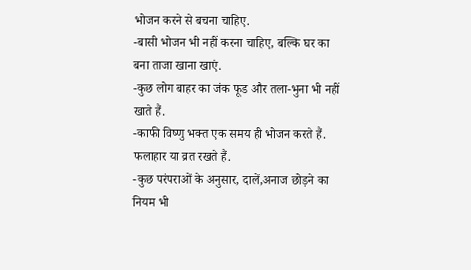भोजन करने से बचना चाहिए.
-बासी भोजन भी नहीं करना चाहिए, बल्कि घर का बना ताजा खाना खाएं.
-कुछ लोग बाहर का जंक फूड और तला-भुना भी नहीं खाते हैं.
-काफी विष्णु भक्त एक समय ही भोजन करते हैं. फलाहार या व्रत रखते हैं.
-कुछ परंपराओं के अनुसार, दालें,अनाज छोड़ने का नियम भी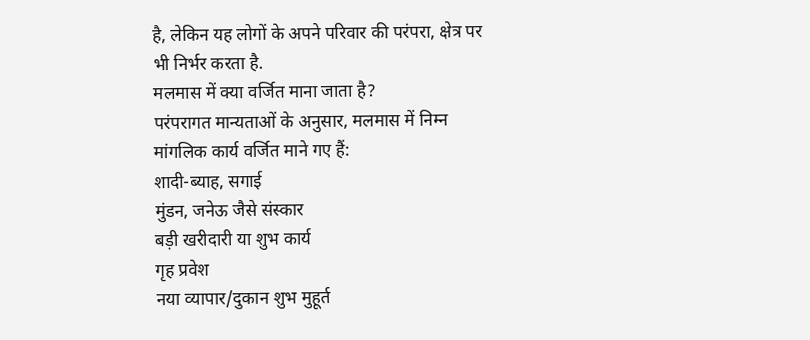है, लेकिन यह लोगों के अपने परिवार की परंपरा, क्षेत्र पर भी निर्भर करता है.
मलमास में क्या वर्जित माना जाता है?
परंपरागत मान्यताओं के अनुसार, मलमास में निम्न मांगलिक कार्य वर्जित माने गए हैं:
शादी-ब्याह, सगाई
मुंडन, जनेऊ जैसे संस्कार
बड़ी खरीदारी या शुभ कार्य
गृह प्रवेश
नया व्यापार/दुकान शुभ मुहूर्त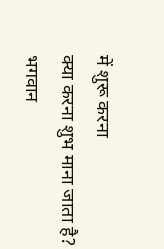में शुरू करना
क्या करना शुभ माना जाता है?
भगवान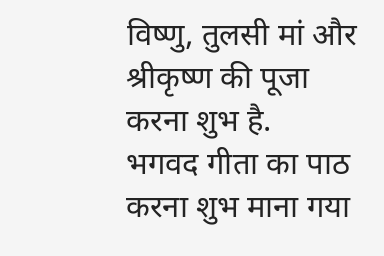विष्णु, तुलसी मां और श्रीकृष्ण की पूजा करना शुभ है.
भगवद गीता का पाठ करना शुभ माना गया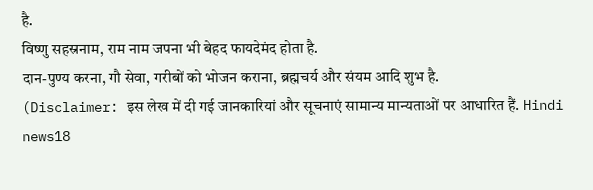है.
विष्णु सहस्रनाम, राम नाम जपना भी बेहद फायदेमंद होता है.
दान-पुण्य करना, गौ सेवा, गरीबों को भोजन कराना, ब्रह्मचर्य और संयम आदि शुभ है.
(Disclaimer: इस लेख में दी गई जानकारियां और सूचनाएं सामान्य मान्यताओं पर आधारित हैं. Hindi news18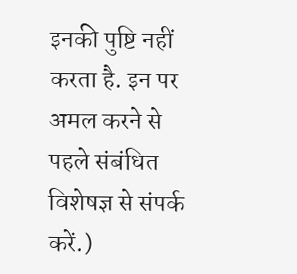इनकी पुष्टि नहीं करता है. इन पर अमल करने से पहले संबंधित विशेषज्ञ से संपर्क करें.)